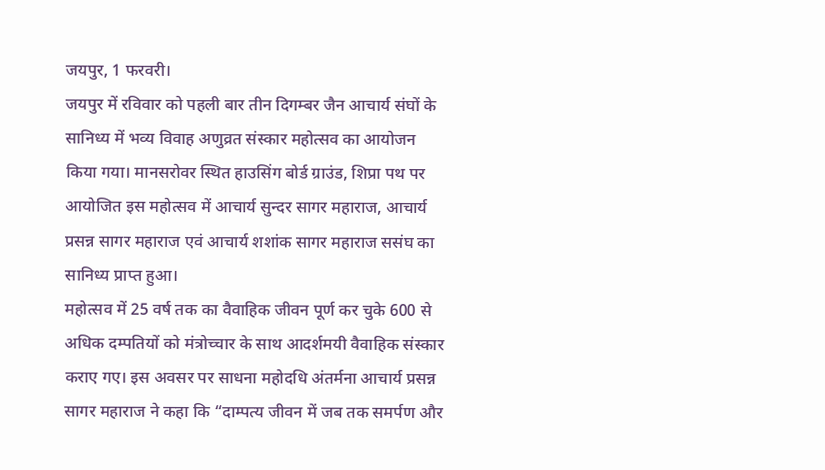जयपुर, 1 फरवरी।
जयपुर में रविवार को पहली बार तीन दिगम्बर जैन आचार्य संघों के सानिध्य में भव्य विवाह अणुव्रत संस्कार महोत्सव का आयोजन किया गया। मानसरोवर स्थित हाउसिंग बोर्ड ग्राउंड, शिप्रा पथ पर आयोजित इस महोत्सव में आचार्य सुन्दर सागर महाराज, आचार्य प्रसन्न सागर महाराज एवं आचार्य शशांक सागर महाराज ससंघ का सानिध्य प्राप्त हुआ।
महोत्सव में 25 वर्ष तक का वैवाहिक जीवन पूर्ण कर चुके 600 से अधिक दम्पतियों को मंत्रोच्चार के साथ आदर्शमयी वैवाहिक संस्कार कराए गए। इस अवसर पर साधना महोदधि अंतर्मना आचार्य प्रसन्न सागर महाराज ने कहा कि “दाम्पत्य जीवन में जब तक समर्पण और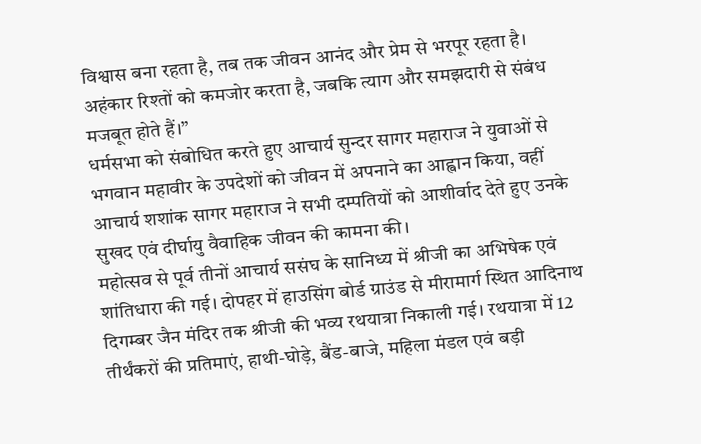विश्वास बना रहता है, तब तक जीवन आनंद और प्रेम से भरपूर रहता है। अहंकार रिश्तों को कमजोर करता है, जबकि त्याग और समझदारी से संबंध मजबूत होते हैं।”
धर्मसभा को संबोधित करते हुए आचार्य सुन्दर सागर महाराज ने युवाओं से भगवान महावीर के उपदेशों को जीवन में अपनाने का आह्वान किया, वहीं आचार्य शशांक सागर महाराज ने सभी दम्पतियों को आशीर्वाद देते हुए उनके सुखद एवं दीर्घायु वैवाहिक जीवन की कामना की।
महोत्सव से पूर्व तीनों आचार्य ससंघ के सानिध्य में श्रीजी का अभिषेक एवं शांतिधारा की गई। दोपहर में हाउसिंग बोर्ड ग्राउंड से मीरामार्ग स्थित आदिनाथ दिगम्बर जैन मंदिर तक श्रीजी की भव्य रथयात्रा निकाली गई। रथयात्रा में 12 तीर्थंकरों की प्रतिमाएं, हाथी-घोड़े, बैंड-बाजे, महिला मंडल एवं बड़ी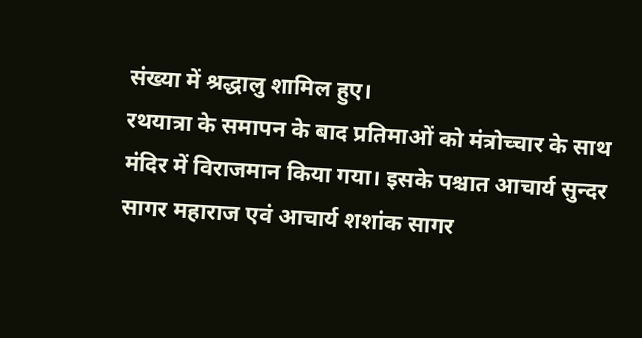संख्या में श्रद्धालु शामिल हुए।
रथयात्रा के समापन के बाद प्रतिमाओं को मंत्रोच्चार के साथ मंदिर में विराजमान किया गया। इसके पश्चात आचार्य सुन्दर सागर महाराज एवं आचार्य शशांक सागर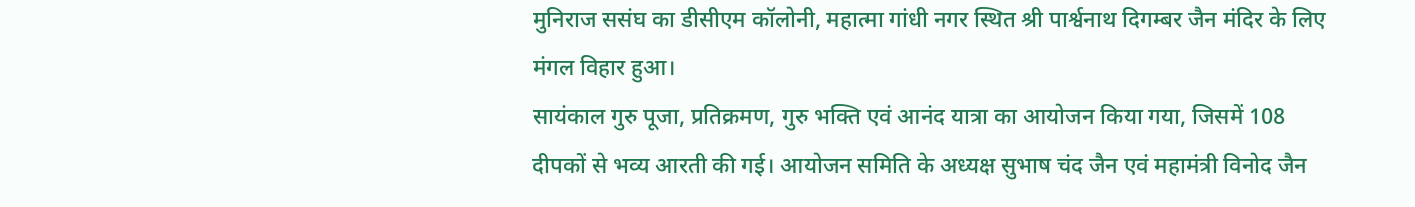मुनिराज ससंघ का डीसीएम कॉलोनी, महात्मा गांधी नगर स्थित श्री पार्श्वनाथ दिगम्बर जैन मंदिर के लिए मंगल विहार हुआ।
सायंकाल गुरु पूजा, प्रतिक्रमण, गुरु भक्ति एवं आनंद यात्रा का आयोजन किया गया, जिसमें 108 दीपकों से भव्य आरती की गई। आयोजन समिति के अध्यक्ष सुभाष चंद जैन एवं महामंत्री विनोद जैन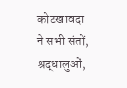कोटखावदा ने सभी संतों, श्रद्धालुओं,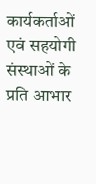कार्यकर्ताओं एवं सहयोगी संस्थाओं के प्रति आभार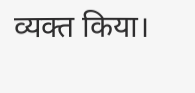व्यक्त किया।